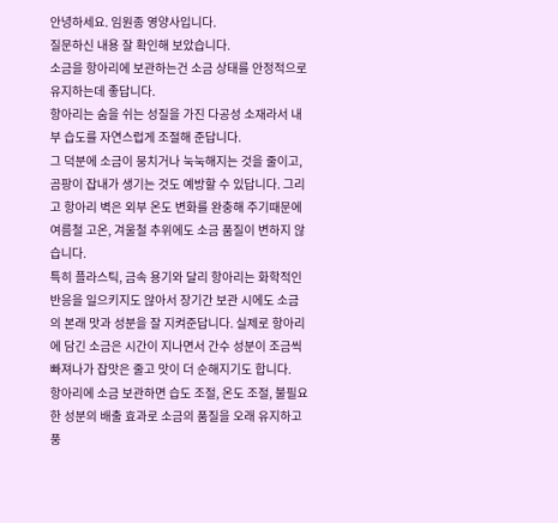안녕하세요. 임원종 영양사입니다.
질문하신 내용 잘 확인해 보았습니다.
소금을 항아리에 보관하는건 소금 상태를 안정적으로 유지하는데 좋답니다.
항아리는 숨을 쉬는 성질을 가진 다공성 소재라서 내부 습도를 자연스럽게 조절해 준답니다.
그 덕분에 소금이 뭉치거나 눅눅해지는 것을 줄이고, 곰팡이 잡내가 생기는 것도 예방할 수 있답니다. 그리고 항아리 벽은 외부 온도 변화를 완충해 주기때문에 여름철 고온, 겨울철 추위에도 소금 품질이 변하지 않습니다.
특히 플라스틱, 금속 용기와 달리 항아리는 화학적인 반응을 일으키지도 않아서 장기간 보관 시에도 소금의 본래 맛과 성분을 잘 지켜준답니다. 실제로 항아리에 담긴 소금은 시간이 지나면서 간수 성분이 조금씩 빠져나가 잡맛은 줄고 맛이 더 순해지기도 합니다.
항아리에 소금 보관하면 습도 조절, 온도 조절, 불필요한 성분의 배출 효과로 소금의 품질을 오래 유지하고 풍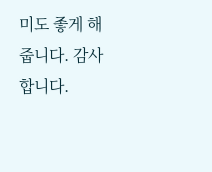미도 좋게 해줍니다. 감사합니다.